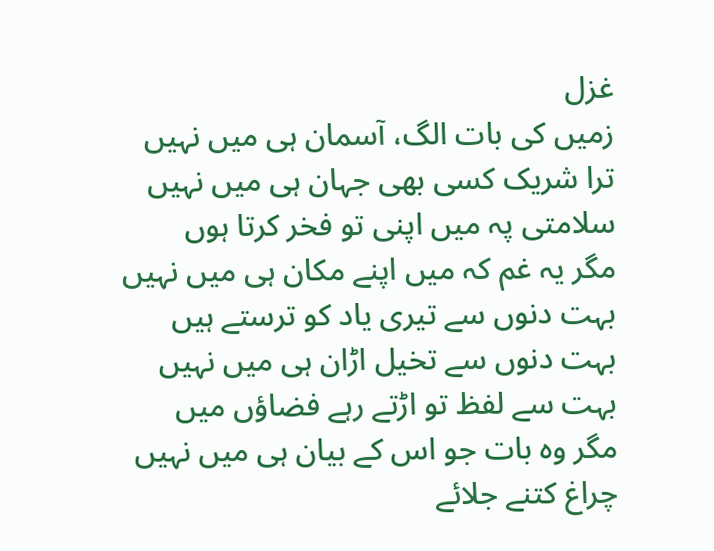غزل
زمیں کی بات الگ، آسمان ہی میں نہیں
ترا شریک کسی بھی جہان ہی میں نہیں
سلامتی پہ میں اپنی تو فخر کرتا ہوں
مگر یہ غم کہ میں اپنے مکان ہی میں نہیں
بہت دنوں سے تیری یاد کو ترستے ہیں
بہت دنوں سے تخیل اڑان ہی میں نہیں
بہت سے لفظ تو اڑتے رہے فضاؤں میں
مگر وہ بات جو اس کے بیان ہی میں نہیں
چراغ کتنے جلائے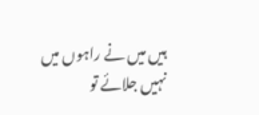ہیں میں نے راہوں میں
نہیں جلائے تو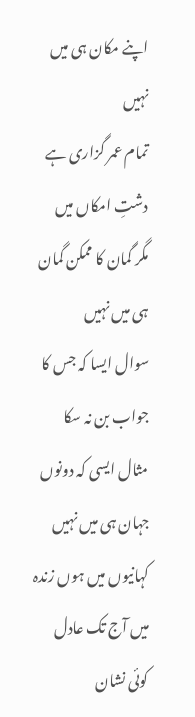اپنے مکان ہی میں نہیں
تمام عمر گزاری ہے دشتِ امکاں میں
مگر گمان کا ممکن گمان ہی میں نہیں
سوال ایسا کہ جس کا جواب بن نہ سکا
مثال ایسی کہ دونوں جہان ہی میں نہیں
کہانیوں میں ہوں زندہ میں آج تک عادل
کوئی نشان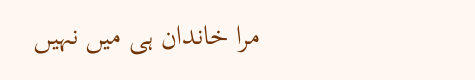مرا خاندان ہی میں نہیں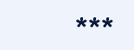***